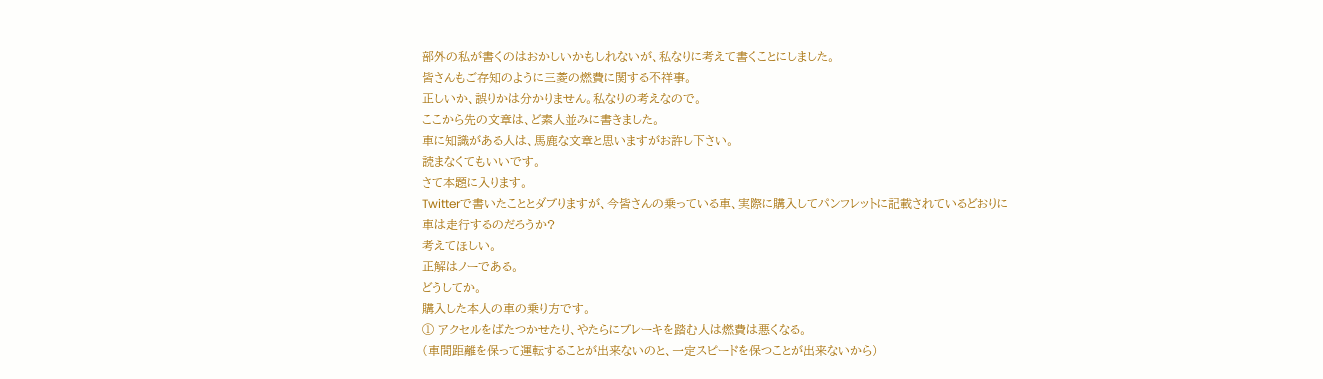部外の私が書くのはおかしいかもしれないが、私なりに考えて書くことにしました。
皆さんもご存知のように三菱の燃費に関する不祥事。
正しいか、誤りかは分かりません。私なりの考えなので。
ここから先の文章は、ど素人並みに書きました。
車に知識がある人は、馬鹿な文章と思いますがお許し下さい。
読まなくてもいいです。
さて本題に入ります。
Twitterで書いたこととダブりますが、今皆さんの乗っている車、実際に購入してパンフレットに記載されているどおりに車は走行するのだろうか?
考えてほしい。
正解はノーである。
どうしてか。
購入した本人の車の乗り方です。
① アクセルをばたつかせたり、やたらにブレーキを踏む人は燃費は悪くなる。
(車間距離を保って運転することが出来ないのと、一定スピードを保つことが出来ないから)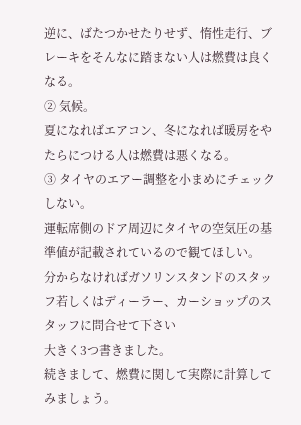逆に、ばたつかせたりせず、惰性走行、ブレーキをそんなに踏まない人は燃費は良くなる。
② 気候。
夏になればエアコン、冬になれば暖房をやたらにつける人は燃費は悪くなる。
③ タイヤのエアー調整を小まめにチェックしない。
運転席側のドア周辺にタイヤの空気圧の基準値が記載されているので観てほしい。
分からなければガソリンスタンドのスタッフ若しくはディーラー、カーショップのスタッフに問合せて下さい
大きく3つ書きました。
続きまして、燃費に関して実際に計算してみましょう。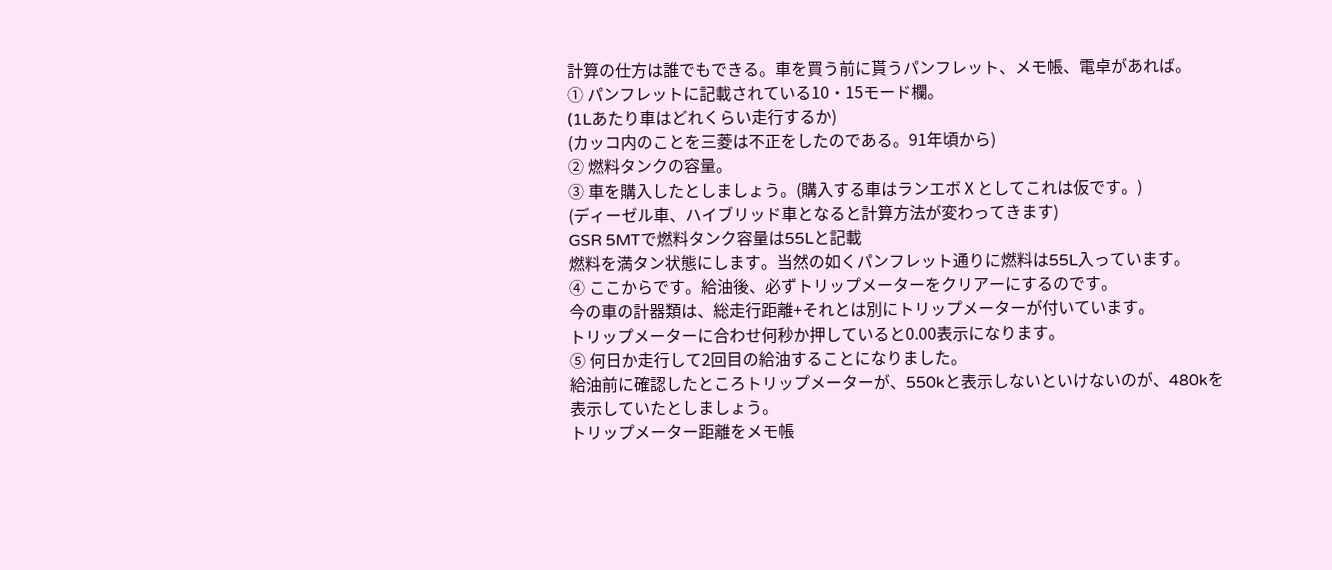計算の仕方は誰でもできる。車を買う前に貰うパンフレット、メモ帳、電卓があれば。
① パンフレットに記載されている10・15モード欄。
(1Lあたり車はどれくらい走行するか)
(カッコ内のことを三菱は不正をしたのである。91年頃から)
② 燃料タンクの容量。
③ 車を購入したとしましょう。(購入する車はランエボⅩとしてこれは仮です。)
(ディーゼル車、ハイブリッド車となると計算方法が変わってきます)
GSR 5MTで燃料タンク容量は55Lと記載
燃料を満タン状態にします。当然の如くパンフレット通りに燃料は55L入っています。
④ ここからです。給油後、必ずトリップメーターをクリアーにするのです。
今の車の計器類は、総走行距離+それとは別にトリップメーターが付いています。
トリップメーターに合わせ何秒か押していると0.00表示になります。
⑤ 何日か走行して2回目の給油することになりました。
給油前に確認したところトリップメーターが、550kと表示しないといけないのが、480kを表示していたとしましょう。
トリップメーター距離をメモ帳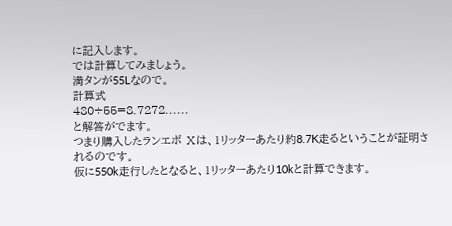に記入します。
では計算してみましょう。
満タンが55Lなので。
計算式
480÷55=8.7272......
と解答がでます。
つまり購入したランエボ Ⅹは、1リッターあたり約8.7K走るということが証明されるのです。
仮に550k走行したとなると、1リッターあたり10kと計算できます。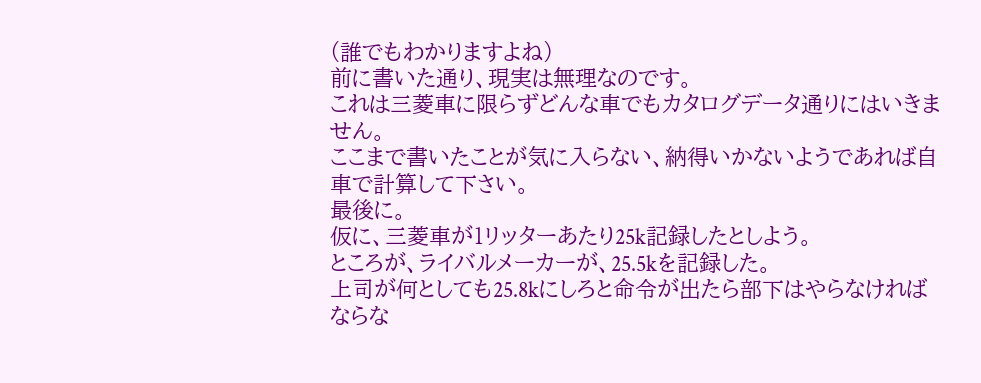(誰でもわかりますよね)
前に書いた通り、現実は無理なのです。
これは三菱車に限らずどんな車でもカタログデータ通りにはいきません。
ここまで書いたことが気に入らない、納得いかないようであれば自車で計算して下さい。
最後に。
仮に、三菱車が1リッターあたり25k記録したとしよう。
ところが、ライバルメーカーが、25.5kを記録した。
上司が何としても25.8kにしろと命令が出たら部下はやらなければならな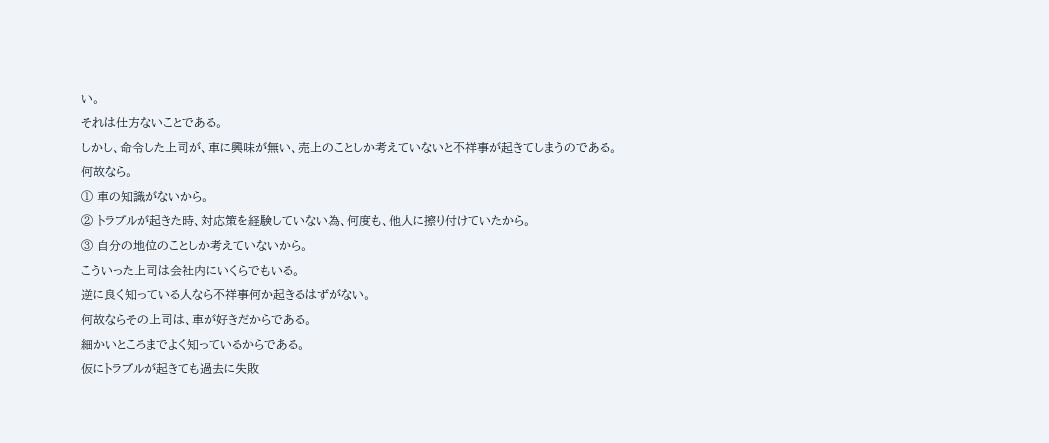い。
それは仕方ないことである。
しかし、命令した上司が、車に興味が無い、売上のことしか考えていないと不祥事が起きてしまうのである。
何故なら。
① 車の知識がないから。
② トラブルが起きた時、対応策を経験していない為、何度も、他人に擦り付けていたから。
③ 自分の地位のことしか考えていないから。
こういった上司は会社内にいくらでもいる。
逆に良く知っている人なら不祥事何か起きるはずがない。
何故ならその上司は、車が好きだからである。
細かいところまでよく知っているからである。
仮にトラブルが起きても過去に失敗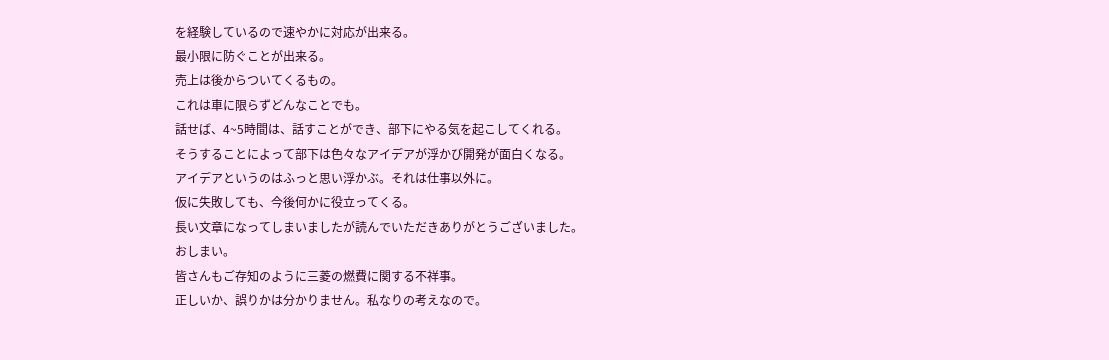を経験しているので速やかに対応が出来る。
最小限に防ぐことが出来る。
売上は後からついてくるもの。
これは車に限らずどんなことでも。
話せば、4~5時間は、話すことができ、部下にやる気を起こしてくれる。
そうすることによって部下は色々なアイデアが浮かび開発が面白くなる。
アイデアというのはふっと思い浮かぶ。それは仕事以外に。
仮に失敗しても、今後何かに役立ってくる。
長い文章になってしまいましたが読んでいただきありがとうございました。
おしまい。
皆さんもご存知のように三菱の燃費に関する不祥事。
正しいか、誤りかは分かりません。私なりの考えなので。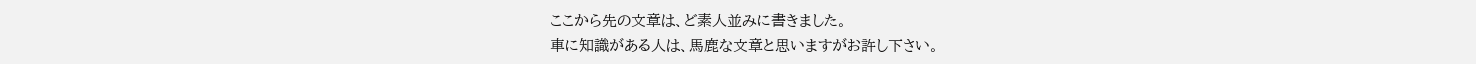ここから先の文章は、ど素人並みに書きました。
車に知識がある人は、馬鹿な文章と思いますがお許し下さい。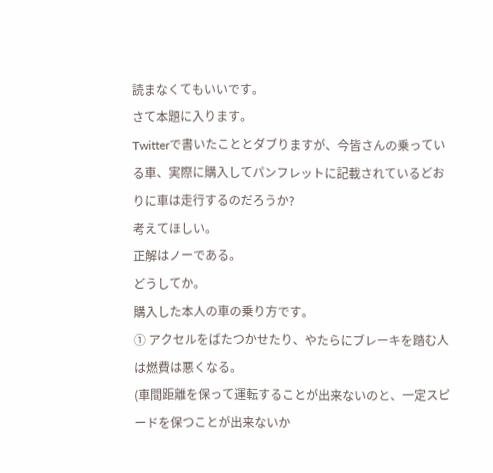読まなくてもいいです。
さて本題に入ります。
Twitterで書いたこととダブりますが、今皆さんの乗っている車、実際に購入してパンフレットに記載されているどおりに車は走行するのだろうか?
考えてほしい。
正解はノーである。
どうしてか。
購入した本人の車の乗り方です。
① アクセルをばたつかせたり、やたらにブレーキを踏む人は燃費は悪くなる。
(車間距離を保って運転することが出来ないのと、一定スピードを保つことが出来ないか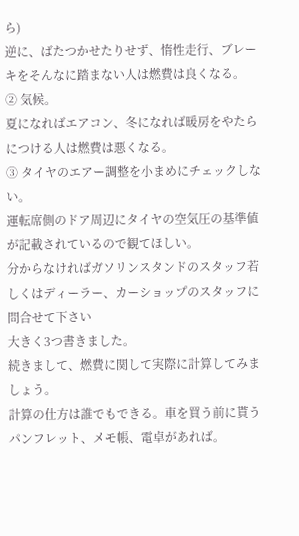ら)
逆に、ばたつかせたりせず、惰性走行、ブレーキをそんなに踏まない人は燃費は良くなる。
② 気候。
夏になればエアコン、冬になれば暖房をやたらにつける人は燃費は悪くなる。
③ タイヤのエアー調整を小まめにチェックしない。
運転席側のドア周辺にタイヤの空気圧の基準値が記載されているので観てほしい。
分からなければガソリンスタンドのスタッフ若しくはディーラー、カーショップのスタッフに問合せて下さい
大きく3つ書きました。
続きまして、燃費に関して実際に計算してみましょう。
計算の仕方は誰でもできる。車を買う前に貰うパンフレット、メモ帳、電卓があれば。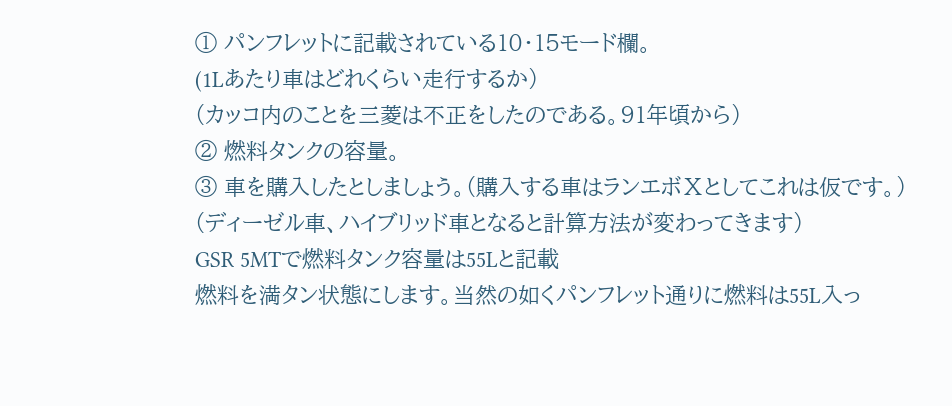① パンフレットに記載されている10・15モード欄。
(1Lあたり車はどれくらい走行するか)
(カッコ内のことを三菱は不正をしたのである。91年頃から)
② 燃料タンクの容量。
③ 車を購入したとしましょう。(購入する車はランエボⅩとしてこれは仮です。)
(ディーゼル車、ハイブリッド車となると計算方法が変わってきます)
GSR 5MTで燃料タンク容量は55Lと記載
燃料を満タン状態にします。当然の如くパンフレット通りに燃料は55L入っ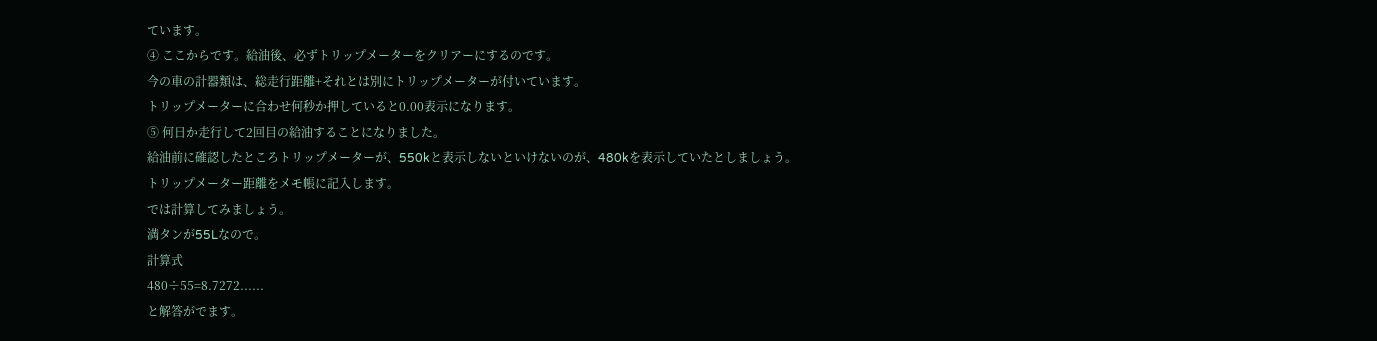ています。
④ ここからです。給油後、必ずトリップメーターをクリアーにするのです。
今の車の計器類は、総走行距離+それとは別にトリップメーターが付いています。
トリップメーターに合わせ何秒か押していると0.00表示になります。
⑤ 何日か走行して2回目の給油することになりました。
給油前に確認したところトリップメーターが、550kと表示しないといけないのが、480kを表示していたとしましょう。
トリップメーター距離をメモ帳に記入します。
では計算してみましょう。
満タンが55Lなので。
計算式
480÷55=8.7272......
と解答がでます。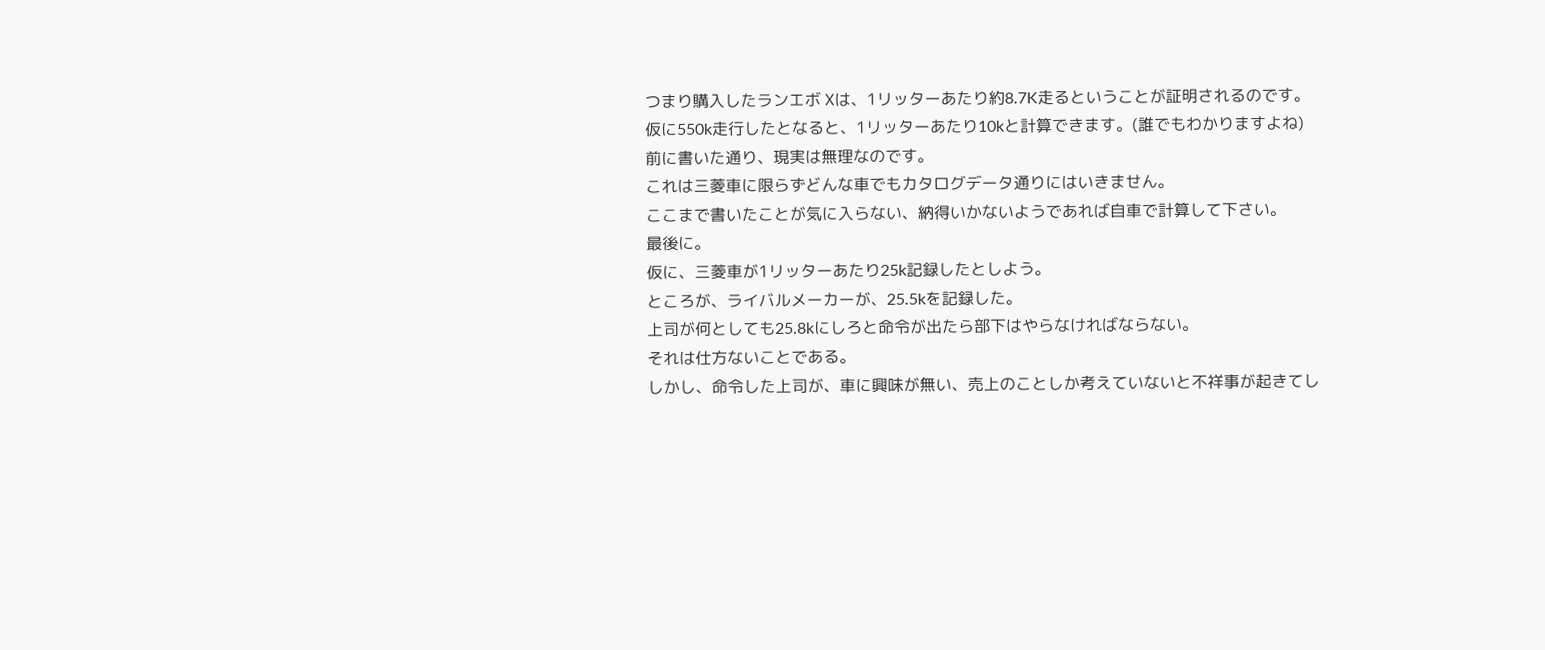つまり購入したランエボ Ⅹは、1リッターあたり約8.7K走るということが証明されるのです。
仮に550k走行したとなると、1リッターあたり10kと計算できます。(誰でもわかりますよね)
前に書いた通り、現実は無理なのです。
これは三菱車に限らずどんな車でもカタログデータ通りにはいきません。
ここまで書いたことが気に入らない、納得いかないようであれば自車で計算して下さい。
最後に。
仮に、三菱車が1リッターあたり25k記録したとしよう。
ところが、ライバルメーカーが、25.5kを記録した。
上司が何としても25.8kにしろと命令が出たら部下はやらなければならない。
それは仕方ないことである。
しかし、命令した上司が、車に興味が無い、売上のことしか考えていないと不祥事が起きてし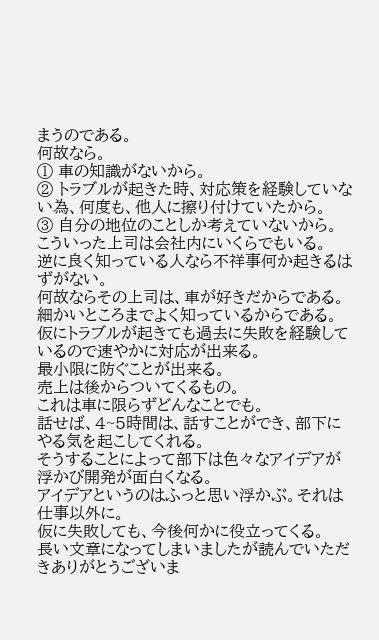まうのである。
何故なら。
① 車の知識がないから。
② トラブルが起きた時、対応策を経験していない為、何度も、他人に擦り付けていたから。
③ 自分の地位のことしか考えていないから。
こういった上司は会社内にいくらでもいる。
逆に良く知っている人なら不祥事何か起きるはずがない。
何故ならその上司は、車が好きだからである。
細かいところまでよく知っているからである。
仮にトラブルが起きても過去に失敗を経験しているので速やかに対応が出来る。
最小限に防ぐことが出来る。
売上は後からついてくるもの。
これは車に限らずどんなことでも。
話せば、4~5時間は、話すことができ、部下にやる気を起こしてくれる。
そうすることによって部下は色々なアイデアが浮かび開発が面白くなる。
アイデアというのはふっと思い浮かぶ。それは仕事以外に。
仮に失敗しても、今後何かに役立ってくる。
長い文章になってしまいましたが読んでいただきありがとうございま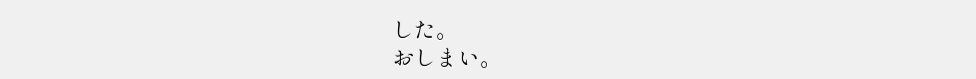した。
おしまい。